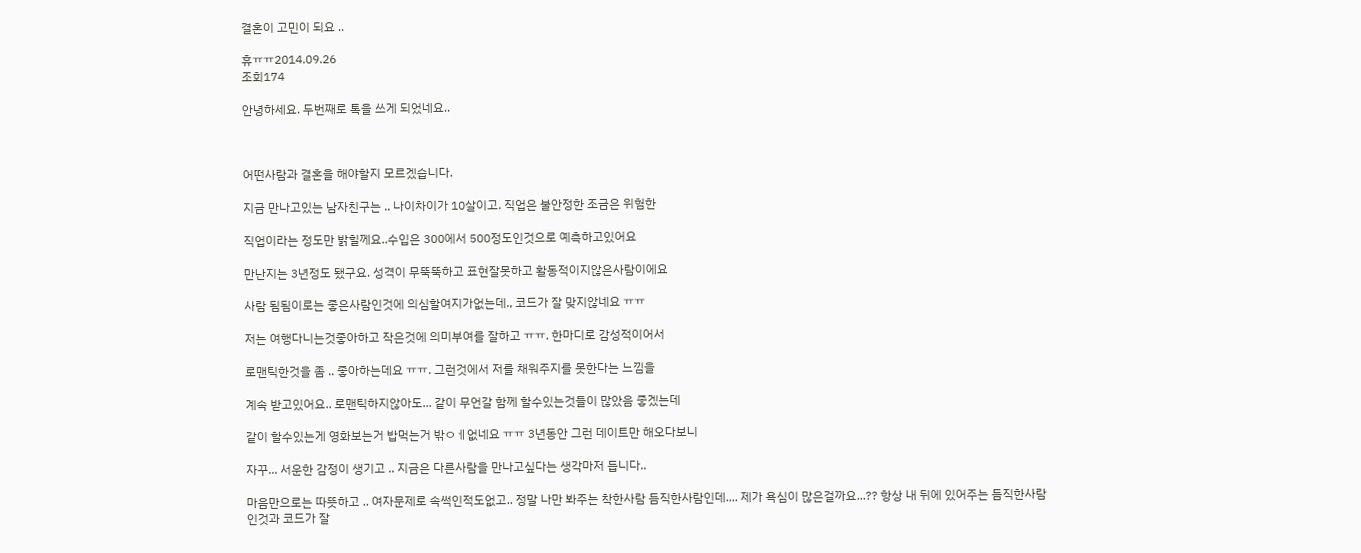결혼이 고민이 되요 ..

휴ㅠㅠ2014.09.26
조회174

안녕하세요. 두번째로 톡을 쓰게 되었네요..



어떤사람과 결혼을 해야할지 모르겠습니다.

지금 만나고있는 남자친구는 .. 나이차이가 10살이고. 직업은 불안정한 조금은 위험한

직업이라는 정도만 밝힐께요..수입은 300에서 500정도인것으로 예측하고있어요

만난지는 3년정도 됐구요. 성격이 무뚝뚝하고 표현잘못하고 활동적이지않은사람이에요

사람 됨됨이로는 좋은사람인것에 의심할여지가없는데., 코드가 잘 맞지않네요 ㅠㅠ

저는 여행다니는것좋아하고 작은것에 의미부여를 잘하고 ㅠㅠ. 한마디로 감성적이어서

로맨틱한것을 좀 .. 좋아하는데요 ㅠㅠ. 그런것에서 저를 채워주지를 못한다는 느낌을

계속 받고있어요.. 로맨틱하지않아도... 같이 무언갈 함께 할수있는것들이 많았음 좋겠는데

같이 할수있는게 영화보는거 밥먹는거 밖ㅇㅔ없네요 ㅠㅠ 3년동안 그런 데이트만 해오다보니

자꾸... 서운한 감정이 생기고 .. 지금은 다른사람을 만나고싶다는 생각마저 듭니다..

마음만으로는 따뜻하고 .. 여자문제로 속썩인적도없고.. 정말 나만 봐주는 착한사람 듬직한사람인데.... 제가 욕심이 많은걸까요...?? 항상 내 뒤에 있어주는 듬직한사람인것과 코드가 잘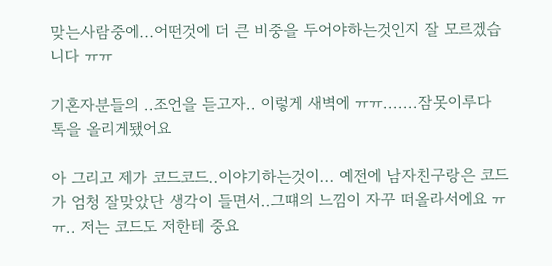맞는사람중에...어떤것에 더 큰 비중을 두어야하는것인지 잘 모르겠습니다 ㅠㅠ

기혼자분들의 ..조언을 듣고자.. 이렇게 새벽에 ㅠㅠ.......잠못이루다 톡을 올리게됐어요

아 그리고 제가 코드코드..이야기하는것이... 예전에 남자친구랑은 코드가 엄청 잘맞았단 생각이 들면서..그떄의 느낌이 자꾸 떠올라서에요 ㅠㅠ.. 저는 코드도 저한테 중요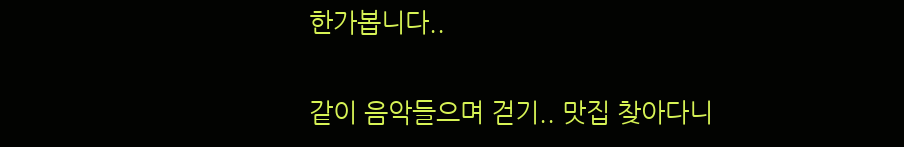한가봅니다..

같이 음악들으며 걷기.. 맛집 찾아다니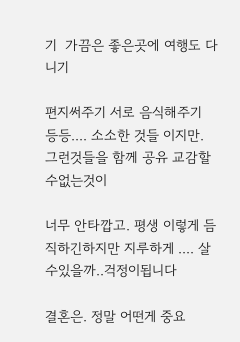기  가끔은 좋은곳에 여행도 다니기

편지써주기 서로 음식해주기 등등.... 소소한 것들 이지만. 그런것들을 함께 공유 교감할수없는것이

너무 안타깝고. 평생 이렇게 듬직하긴하지만 지루하게 .... 살수있을까..걱정이됩니다

결혼은. 정말 어떤게 중요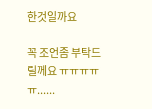한것일까요

꼭 조언좀 부탁드릴께요 ㅠㅠㅠㅠㅠ......